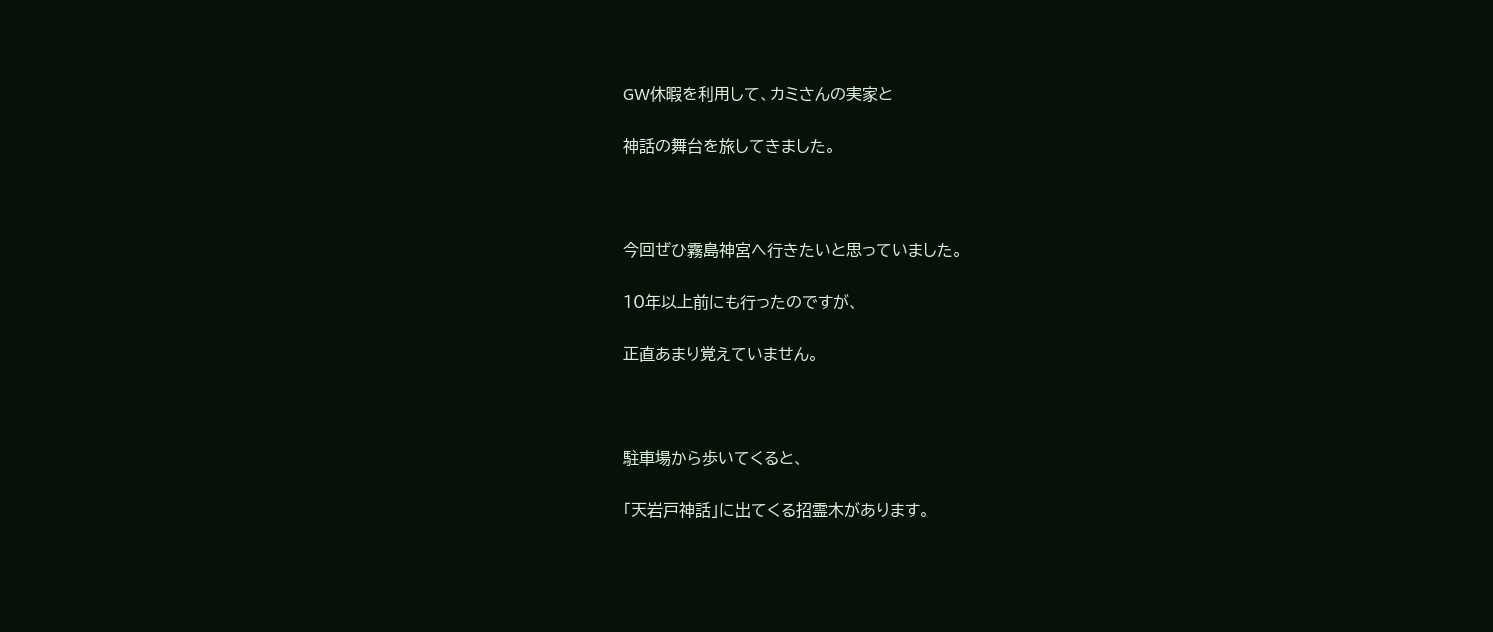GW休暇を利用して、カミさんの実家と

神話の舞台を旅してきました。



今回ぜひ霧島神宮へ行きたいと思っていました。

10年以上前にも行ったのですが、

正直あまり覚えていません。



駐車場から歩いてくると、

「天岩戸神話」に出てくる招霊木があります。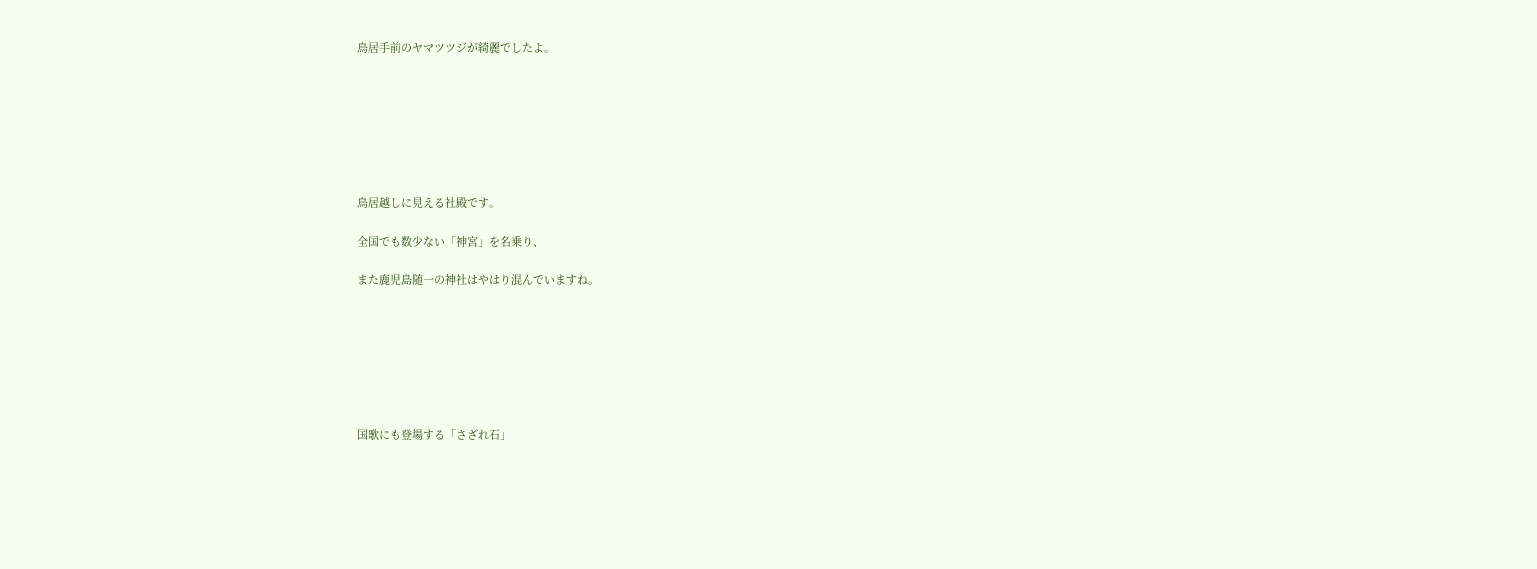鳥居手前のヤマツツジが綺麗でしたよ。







鳥居越しに見える社殿です。

全国でも数少ない「神宮」を名乗り、

また鹿児島随一の神社はやはり混んでいますね。







国歌にも登場する「さざれ石」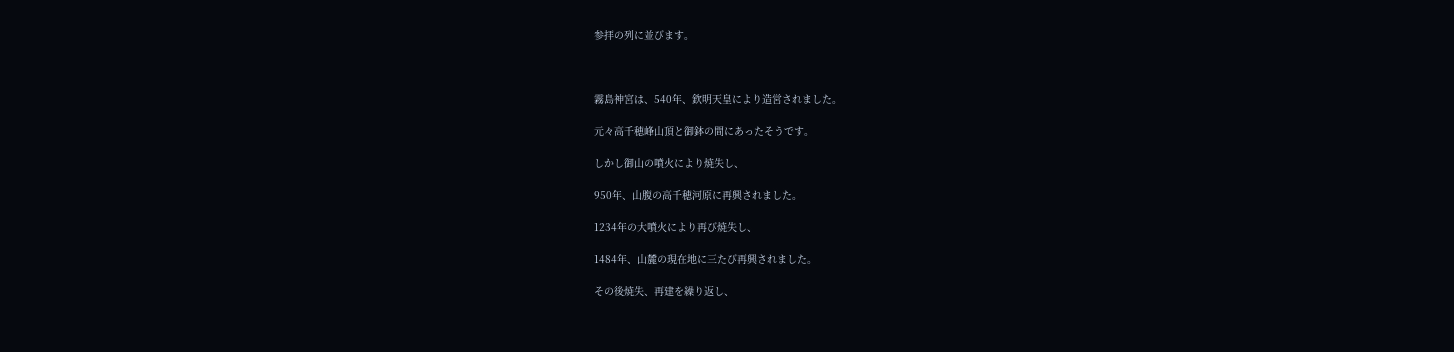参拝の列に並びます。



霧島神宮は、540年、欽明天皇により造営されました。

元々高千穂峰山頂と御鉢の間にあったそうです。

しかし御山の噴火により焼失し、

950年、山腹の高千穂河原に再興されました。

1234年の大噴火により再び焼失し、

1484年、山麓の現在地に三たび再興されました。

その後焼失、再建を繰り返し、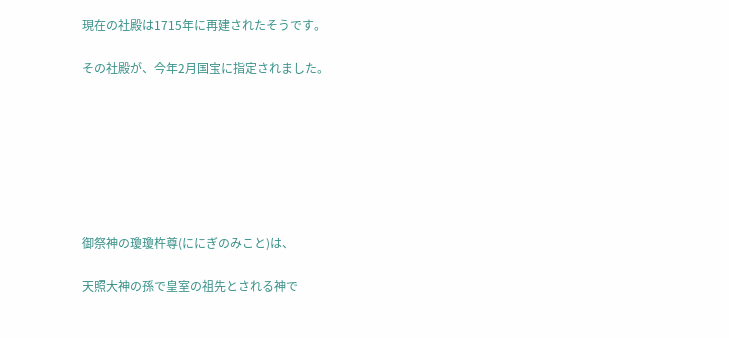現在の社殿は1715年に再建されたそうです。

その社殿が、今年2月国宝に指定されました。







御祭神の瓊瓊杵尊(ににぎのみこと)は、

天照大神の孫で皇室の祖先とされる神で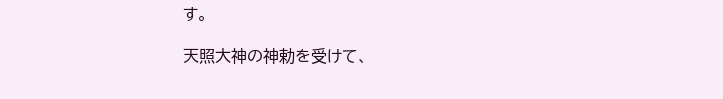す。

天照大神の神勅を受けて、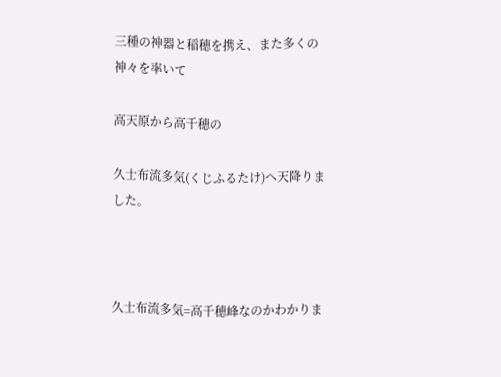三種の神器と稲穂を携え、また多くの神々を率いて

高天原から高千穂の

久士布流多気(くじふるたけ)へ天降りました。



久士布流多気=高千穂峰なのかわかりま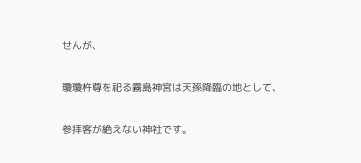せんが、

瓊瓊杵尊を祀る霧島神宮は天孫降臨の地として、

参拝客が絶えない神社です。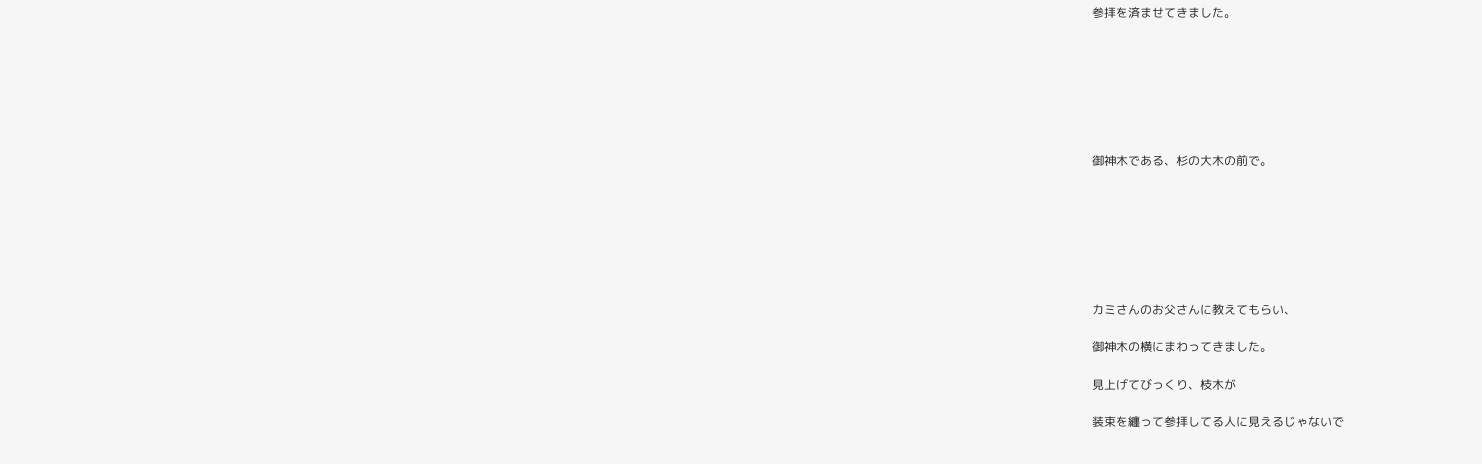参拝を済ませてきました。







御神木である、杉の大木の前で。







カミさんのお父さんに教えてもらい、

御神木の横にまわってきました。

見上げてびっくり、枝木が

装束を纏って参拝してる人に見えるじゃないで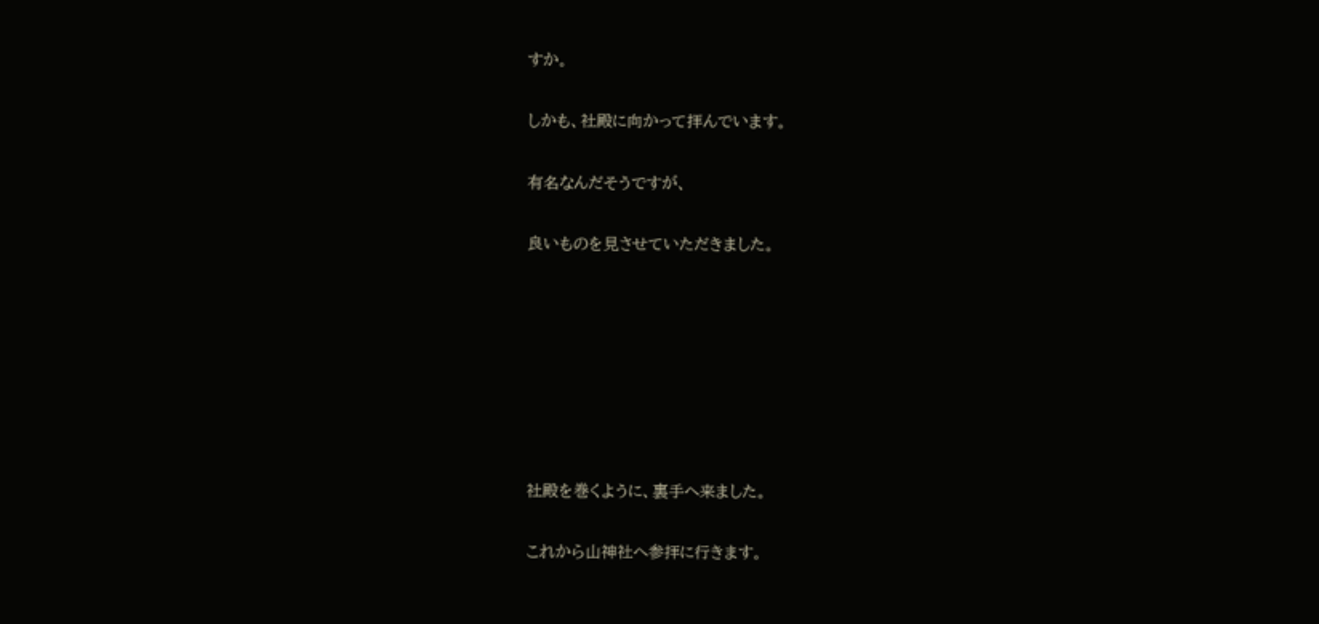すか。

しかも、社殿に向かって拝んでいます。

有名なんだそうですが、

良いものを見させていただきました。







社殿を巻くように、裏手へ来ました。

これから山神社へ参拝に行きます。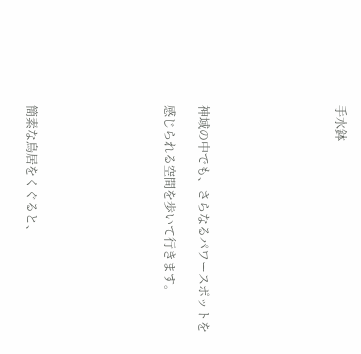手水鉢







神域の中でも、さらなるパワースポットを

感じられる空間を歩いて行きます。







簡素な鳥居をくぐると、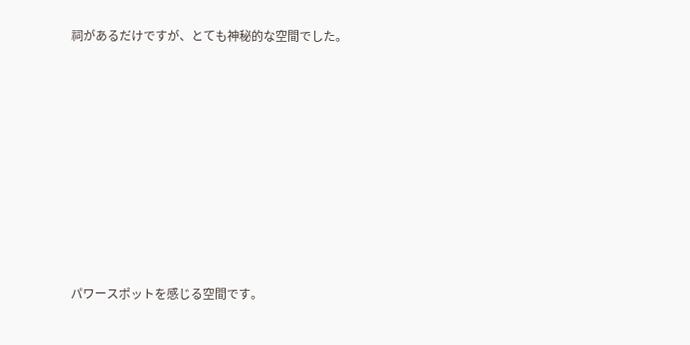祠があるだけですが、とても神秘的な空間でした。









パワースポットを感じる空間です。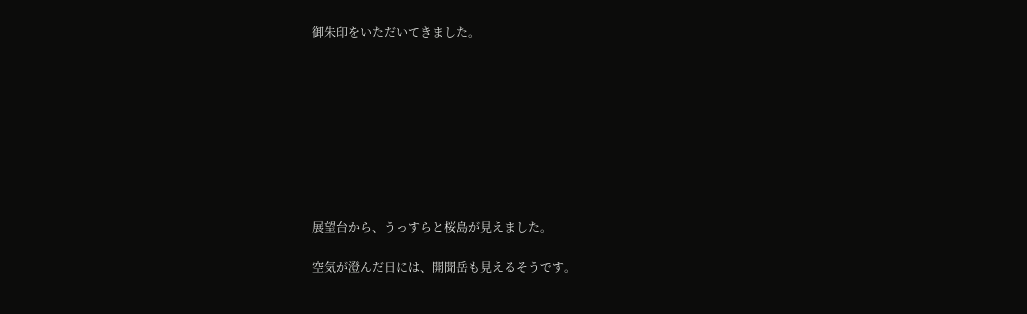御朱印をいただいてきました。









展望台から、うっすらと桜島が見えました。

空気が澄んだ日には、開聞岳も見えるそうです。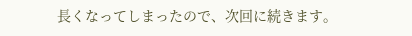長くなってしまったので、次回に続きます。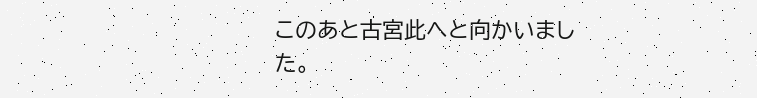このあと古宮此へと向かいました。